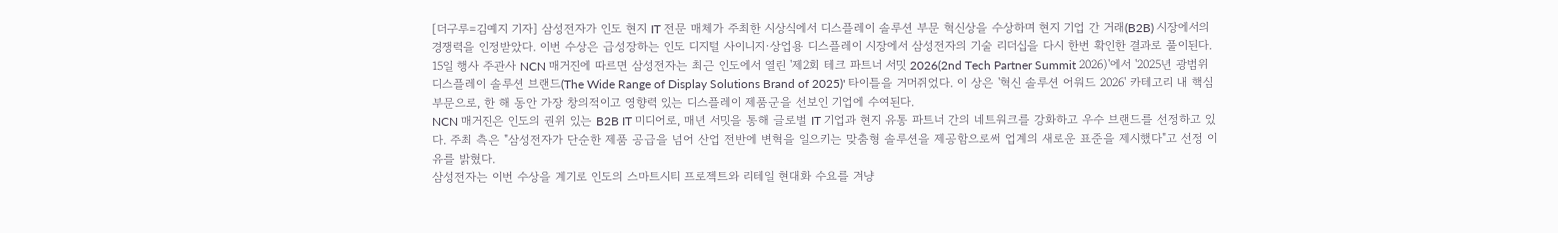[더구루=김예지 기자] 삼성전자가 인도 현지 IT 전문 매체가 주최한 시상식에서 디스플레이 솔루션 부문 혁신상을 수상하며 현지 기업 간 거래(B2B) 시장에서의 경쟁력을 인정받았다. 이번 수상은 급성장하는 인도 디지털 사이니지·상업용 디스플레이 시장에서 삼성전자의 기술 리더십을 다시 한번 확인한 결과로 풀이된다.
15일 행사 주관사 NCN 매거진에 따르면 삼성전자는 최근 인도에서 열린 '제2회 테크 파트너 서밋 2026(2nd Tech Partner Summit 2026)'에서 '2025년 광범위 디스플레이 솔루션 브랜드(The Wide Range of Display Solutions Brand of 2025)' 타이틀을 거머쥐었다. 이 상은 '혁신 솔루션 어워드 2026' 카테고리 내 핵심 부문으로, 한 해 동안 가장 창의적이고 영향력 있는 디스플레이 제품군을 선보인 기업에 수여된다.
NCN 매거진은 인도의 권위 있는 B2B IT 미디어로, 매년 서밋을 통해 글로벌 IT 기업과 현지 유통 파트너 간의 네트워크를 강화하고 우수 브랜드를 선정하고 있다. 주최 측은 "삼성전자가 단순한 제품 공급을 넘어 산업 전반에 변혁을 일으키는 맞춤형 솔루션을 제공함으로써 업계의 새로운 표준을 제시했다"고 선정 이유를 밝혔다.
삼성전자는 이번 수상을 계기로 인도의 스마트시티 프로젝트와 리테일 현대화 수요를 겨냥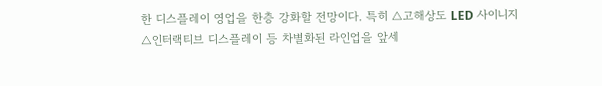한 디스플레이 영업을 한층 강화할 전망이다. 특히 △고해상도 LED 사이니지 △인터랙티브 디스플레이 등 차별화된 라인업을 앞세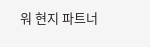워 현지 파트너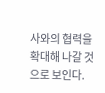사와의 협력을 확대해 나갈 것으로 보인다.